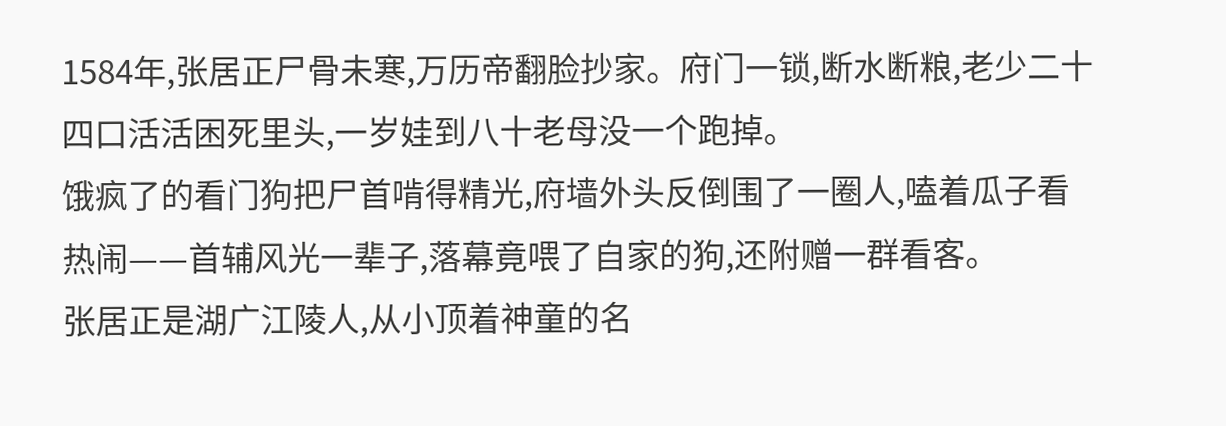1584年,张居正尸骨未寒,万历帝翻脸抄家。府门一锁,断水断粮,老少二十四口活活困死里头,一岁娃到八十老母没一个跑掉。
饿疯了的看门狗把尸首啃得精光,府墙外头反倒围了一圈人,嗑着瓜子看热闹——首辅风光一辈子,落幕竟喂了自家的狗,还附赠一群看客。
张居正是湖广江陵人,从小顶着神童的名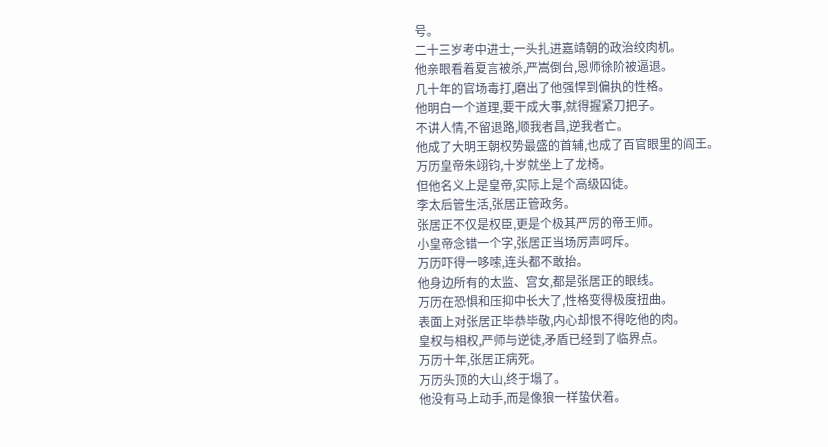号。
二十三岁考中进士,一头扎进嘉靖朝的政治绞肉机。
他亲眼看着夏言被杀,严嵩倒台,恩师徐阶被逼退。
几十年的官场毒打,磨出了他强悍到偏执的性格。
他明白一个道理,要干成大事,就得握紧刀把子。
不讲人情,不留退路,顺我者昌,逆我者亡。
他成了大明王朝权势最盛的首辅,也成了百官眼里的阎王。
万历皇帝朱翊钧,十岁就坐上了龙椅。
但他名义上是皇帝,实际上是个高级囚徒。
李太后管生活,张居正管政务。
张居正不仅是权臣,更是个极其严厉的帝王师。
小皇帝念错一个字,张居正当场厉声呵斥。
万历吓得一哆嗦,连头都不敢抬。
他身边所有的太监、宫女,都是张居正的眼线。
万历在恐惧和压抑中长大了,性格变得极度扭曲。
表面上对张居正毕恭毕敬,内心却恨不得吃他的肉。
皇权与相权,严师与逆徒,矛盾已经到了临界点。
万历十年,张居正病死。
万历头顶的大山,终于塌了。
他没有马上动手,而是像狼一样蛰伏着。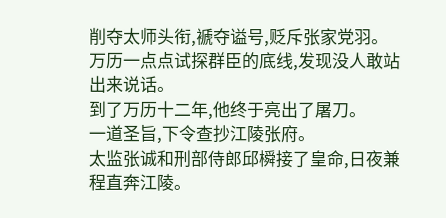削夺太师头衔,褫夺谥号,贬斥张家党羽。
万历一点点试探群臣的底线,发现没人敢站出来说话。
到了万历十二年,他终于亮出了屠刀。
一道圣旨,下令查抄江陵张府。
太监张诚和刑部侍郎邱橓接了皇命,日夜兼程直奔江陵。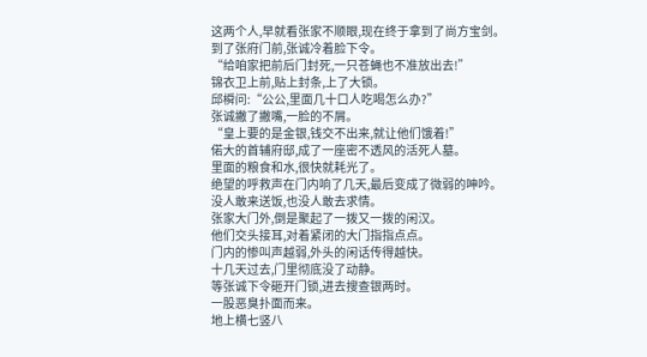这两个人,早就看张家不顺眼,现在终于拿到了尚方宝剑。
到了张府门前,张诚冷着脸下令。
“给咱家把前后门封死,一只苍蝇也不准放出去!”
锦衣卫上前,贴上封条,上了大锁。
邱橓问:“公公,里面几十口人吃喝怎么办?”
张诚撇了撇嘴,一脸的不屑。
“皇上要的是金银,钱交不出来,就让他们饿着!”
偌大的首辅府邸,成了一座密不透风的活死人墓。
里面的粮食和水,很快就耗光了。
绝望的呼救声在门内响了几天,最后变成了微弱的呻吟。
没人敢来送饭,也没人敢去求情。
张家大门外,倒是聚起了一拨又一拨的闲汉。
他们交头接耳,对着紧闭的大门指指点点。
门内的惨叫声越弱,外头的闲话传得越快。
十几天过去,门里彻底没了动静。
等张诚下令砸开门锁,进去搜查银两时。
一股恶臭扑面而来。
地上横七竖八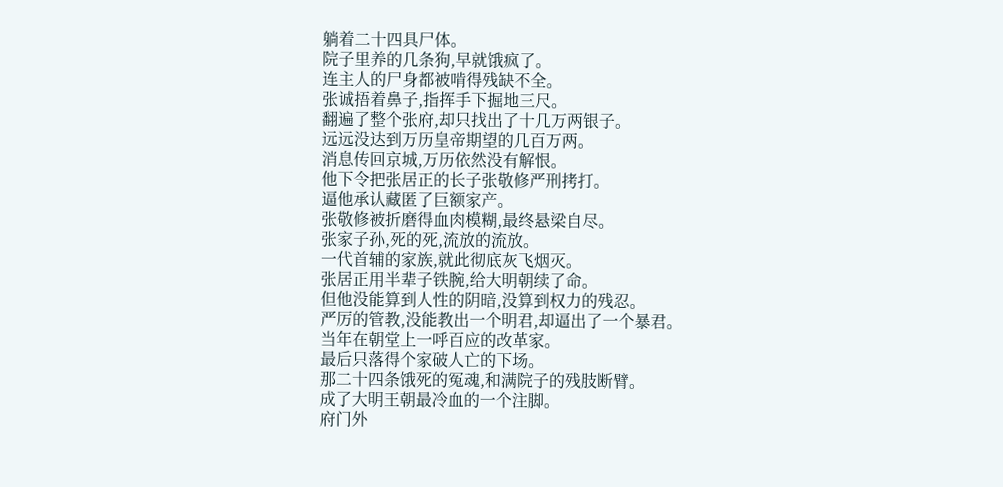躺着二十四具尸体。
院子里养的几条狗,早就饿疯了。
连主人的尸身都被啃得残缺不全。
张诚捂着鼻子,指挥手下掘地三尺。
翻遍了整个张府,却只找出了十几万两银子。
远远没达到万历皇帝期望的几百万两。
消息传回京城,万历依然没有解恨。
他下令把张居正的长子张敬修严刑拷打。
逼他承认藏匿了巨额家产。
张敬修被折磨得血肉模糊,最终悬梁自尽。
张家子孙,死的死,流放的流放。
一代首辅的家族,就此彻底灰飞烟灭。
张居正用半辈子铁腕,给大明朝续了命。
但他没能算到人性的阴暗,没算到权力的残忍。
严厉的管教,没能教出一个明君,却逼出了一个暴君。
当年在朝堂上一呼百应的改革家。
最后只落得个家破人亡的下场。
那二十四条饿死的冤魂,和满院子的残肢断臂。
成了大明王朝最冷血的一个注脚。
府门外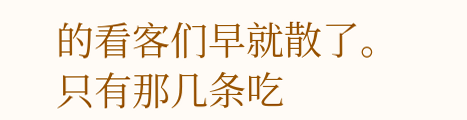的看客们早就散了。
只有那几条吃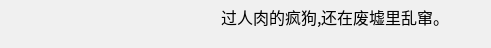过人肉的疯狗,还在废墟里乱窜。